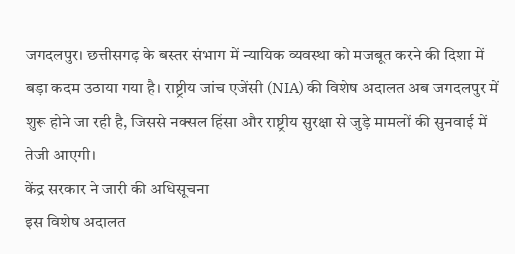जगदलपुर। छत्तीसगढ़ के बस्तर संभाग में न्यायिक व्यवस्था को मजबूत करने की दिशा में बड़ा कदम उठाया गया है। राष्ट्रीय जांच एजेंसी (NIA) की विशेष अदालत अब जगदलपुर में शुरू होने जा रही है, जिससे नक्सल हिंसा और राष्ट्रीय सुरक्षा से जुड़े मामलों की सुनवाई में तेजी आएगी।
केंद्र सरकार ने जारी की अधिसूचना
इस विशेष अदालत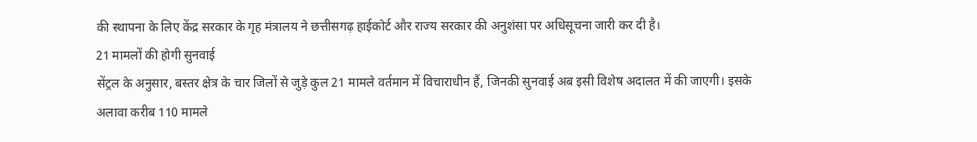की स्थापना के लिए केंद्र सरकार के गृह मंत्रालय ने छत्तीसगढ़ हाईकोर्ट और राज्य सरकार की अनुशंसा पर अधिसूचना जारी कर दी है।
21 मामलों की होगी सुनवाई
सेंट्रल के अनुसार, बस्तर क्षेत्र के चार जिलों से जुड़े कुल 21 मामले वर्तमान में विचाराधीन हैं, जिनकी सुनवाई अब इसी विशेष अदालत में की जाएगी। इसके अलावा करीब 110 मामले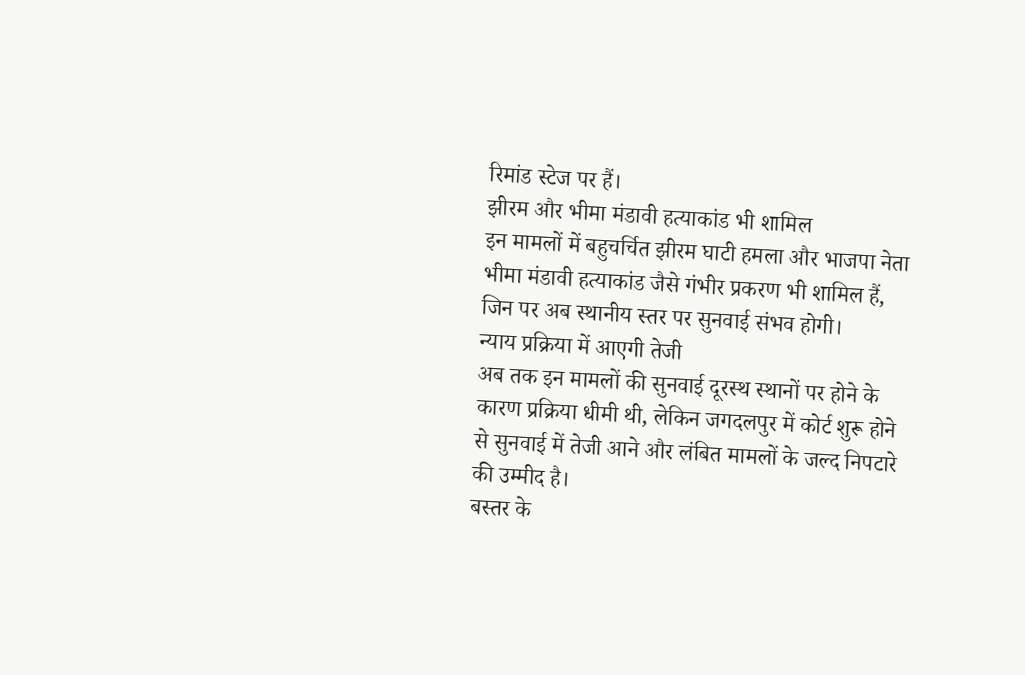रिमांड स्टेज पर हैं।
झीरम और भीमा मंडावी हत्याकांड भी शामिल
इन मामलों में बहुचर्चित झीरम घाटी हमला और भाजपा नेता भीमा मंडावी हत्याकांड जैसे गंभीर प्रकरण भी शामिल हैं, जिन पर अब स्थानीय स्तर पर सुनवाई संभव होगी।
न्याय प्रक्रिया में आएगी तेजी
अब तक इन मामलों की सुनवाई दूरस्थ स्थानों पर होने के कारण प्रक्रिया धीमी थी, लेकिन जगदलपुर में कोर्ट शुरू होने से सुनवाई में तेजी आने और लंबित मामलों के जल्द निपटारे की उम्मीद है।
बस्तर के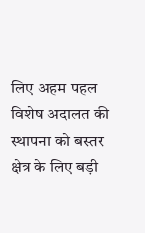लिए अहम पहल
विशेष अदालत की स्थापना को बस्तर क्षेत्र के लिए बड़ी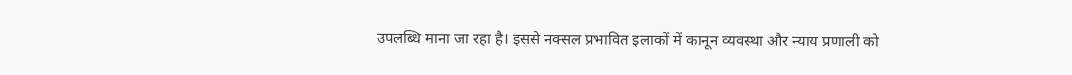उपलब्धि माना जा रहा है। इससे नक्सल प्रभावित इलाकों में कानून व्यवस्था और न्याय प्रणाली को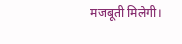मजबूती मिलेगी।